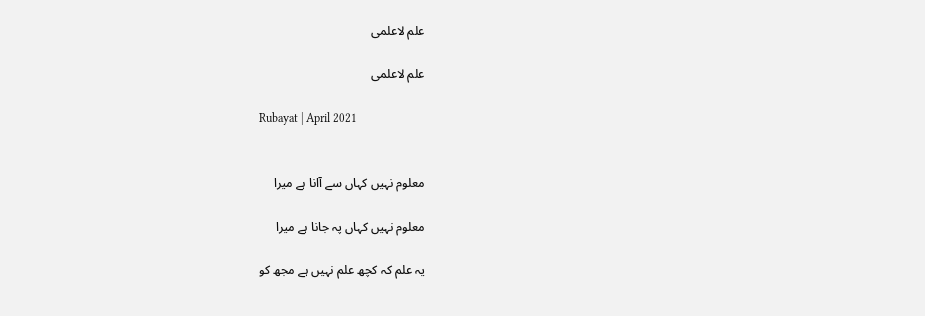علم لاعلمی

علم لاعلمی

Rubayat | April 2021


معلوم نہیں کہاں سے آانا ہے میرا

معلوم نہیں کہاں پہ جانا ہے میرا

یہ علم کہ کچھ علم نہیں ہے مجھ کو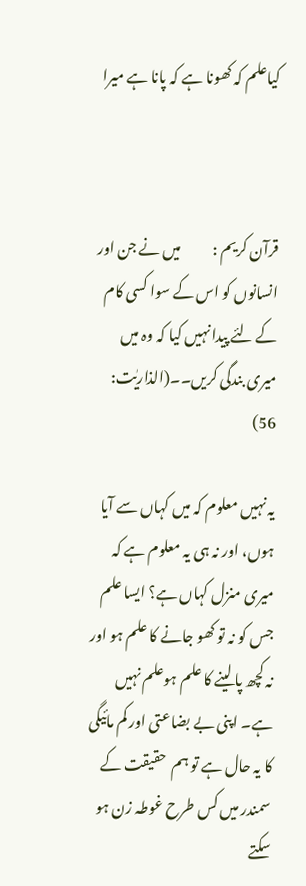کیاعلم کہ کھونا ہے کہ پانا ہے میرا



قرآن کریم :           میں نے جن اور انسانوں کو اس کے سوا کسی کام کے لئے پیدا نہیں کیا کہ وہ میں میری بندگی کریں۔۔(الذاریٰت: 56)

یہ نہیں معلوم کہ میں کہاں سے آیا ہوں، اور نہ ہی یہ معلوم ہے کہ میری منزل کہاں ہے؟ ایسا علم جس کو نہ تو کھو جانے کا علم ہو اور نہ کچھ پا لینے کا علم ہوعلم نہیں ہے۔ اپنی بے بضاعتی اور کم مائیگی کا یہ حال ہے تو ہم  حقیقت کے سمندر میں کس طرح غوطہ زن ہو سکتے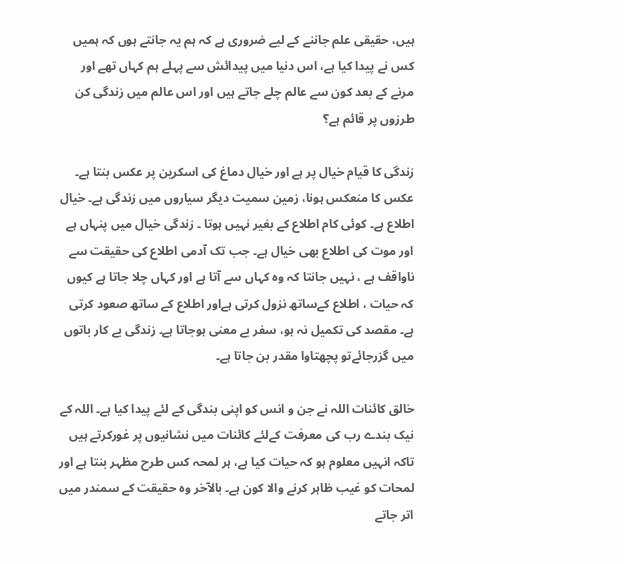ہیں، حقیقی علم جاننے کے لیے ضروری ہے کہ ہم یہ جانتے ہوں کہ ہمیں کس نے پیدا کیا ہے، اس دنیا میں پیدائش سے پہلے ہم کہاں تھے اور مرنے کے بعد کون سے عالم چلے جاتے ہیں اور اس عالم میں زندگی کن طرزوں پر قائم ہے؟

زندگی کا قیام خیال پر ہے اور خیال دماغ کی اسکرین پر عکس بنتا ہے۔ عکس کا منعکس ہونا، زمین سمیت دیگر سیاروں میں زندگی ہے۔ خیال اطلاع ہے۔ کوئی کام اطلاع کے بغیر نہیں ہوتا ۔ زندگی خیال میں پنہاں ہے اور موت کی اطلاع بھی خیال ہے۔ جب تک آدمی اطلاع کی حقیقت سے ناواقف ہے ، نہیں جانتا کہ وہ کہاں سے آتا ہے اور کہاں چلا جاتا ہے کیوں کہ حیات ، اطلاع کےساتھ نزول کرتی ہےاور اطلاع کے ساتھ صعود کرتی ہے۔ مقصد کی تکمیل نہ ہو، سفر بے معنی ہوجاتا ہے۔ زندگی بے کار باتوں میں گزرجائےتو پچھتاوا مقدر بن جاتا ہے۔

خالق کائنات اللہ نے جن و انس کو اپنی بندگی کے لئے پیدا کیا ہے۔ اللہ کے نیک بندے رب کی معرفت کےلئے کائنات میں نشانیوں پر غورکرتے ہیں تاکہ انہیں معلوم ہو کہ حیات کیا ہے، ہر لمحہ کس طرح مظہر بنتا ہے اور لمحات کو غیب ظاہر کرنے والا کون ہے۔ بالآخر وہ حقیقت کے سمندر میں اتر جاتے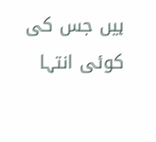ہیں جس کی کوئی انتہا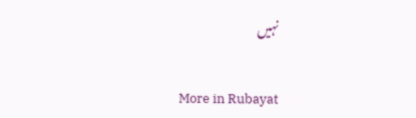نہیں


More in Rubayat